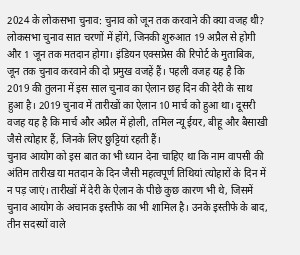2024 के लोकसभा चुनाव: चुनाव को जून तक करवाने की क्या वजह थी?
लोकसभा चुनाव सात चरणों में होंगे, जिनकी शुरुआत 19 अप्रैल से होगी और 1 जून तक मतदान होगा। इंडियन एक्सप्रेस की रिपोर्ट के मुताबिक, जून तक चुनाव करवाने की दो प्रमुख वजहें हैं। पहली वजह यह है कि 2019 की तुलना में इस साल चुनाव का ऐलान छह दिन की देरी के साथ हुआ है। 2019 चुनाव में तारीखों का ऐलान 10 मार्च को हुआ था। दूसरी वजह यह है कि मार्च और अप्रैल में होली, तमिल न्यू ईयर, बीहू और बैसाखी जैसे त्योहार हैं, जिनके लिए छुट्टियां रहती हैं।
चुनाव आयोग को इस बात का भी ध्यान देना चाहिए था कि नाम वापसी की अंतिम तारीख या मतदान के दिन जैसी महत्वपूर्ण तिथियां त्योहारों के दिन में न पड़ जाएं। तारीखों में देरी के ऐलान के पीछे कुछ कारण भी थे, जिसमें चुनाव आयोग के अचानक इस्तीफे का भी शामिल है। उनके इस्तीफे के बाद, तीन सदस्यों वाले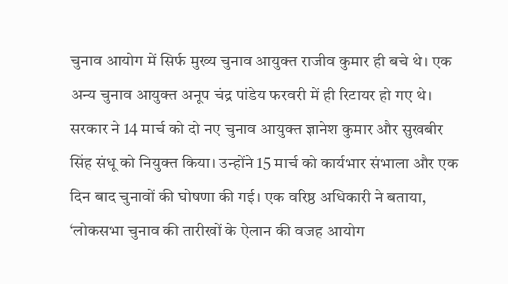चुनाव आयोग में सिर्फ मुख्य चुनाव आयुक्त राजीव कुमार ही बचे थे। एक अन्य चुनाव आयुक्त अनूप चंद्र पांडेय फरवरी में ही रिटायर हो गए थे।
सरकार ने 14 मार्च को दो नए चुनाव आयुक्त ज्ञानेश कुमार और सुखबीर सिंह संधू को नियुक्त किया। उन्होंने 15 मार्च को कार्यभार संभाला और एक दिन बाद चुनावों की घोषणा की गई। एक वरिष्ठ अधिकारी ने बताया, ‘लोकसभा चुनाव की तारीखों के ऐलान की वजह आयोग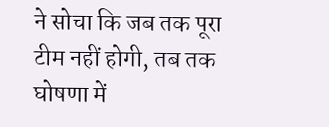ने सोचा कि जब तक पूरा टीम नहीं होगी, तब तक घोषणा में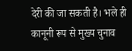देरी की जा सकती है। भले ही कानूनी रूप से मुख्य चुनाव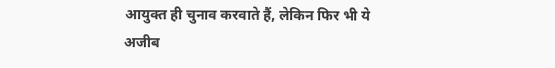आयुक्त ही चुनाव करवाते हैं, लेकिन फिर भी ये अजीब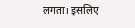लगता। इसलिए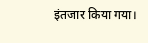इंतजार किया गया।